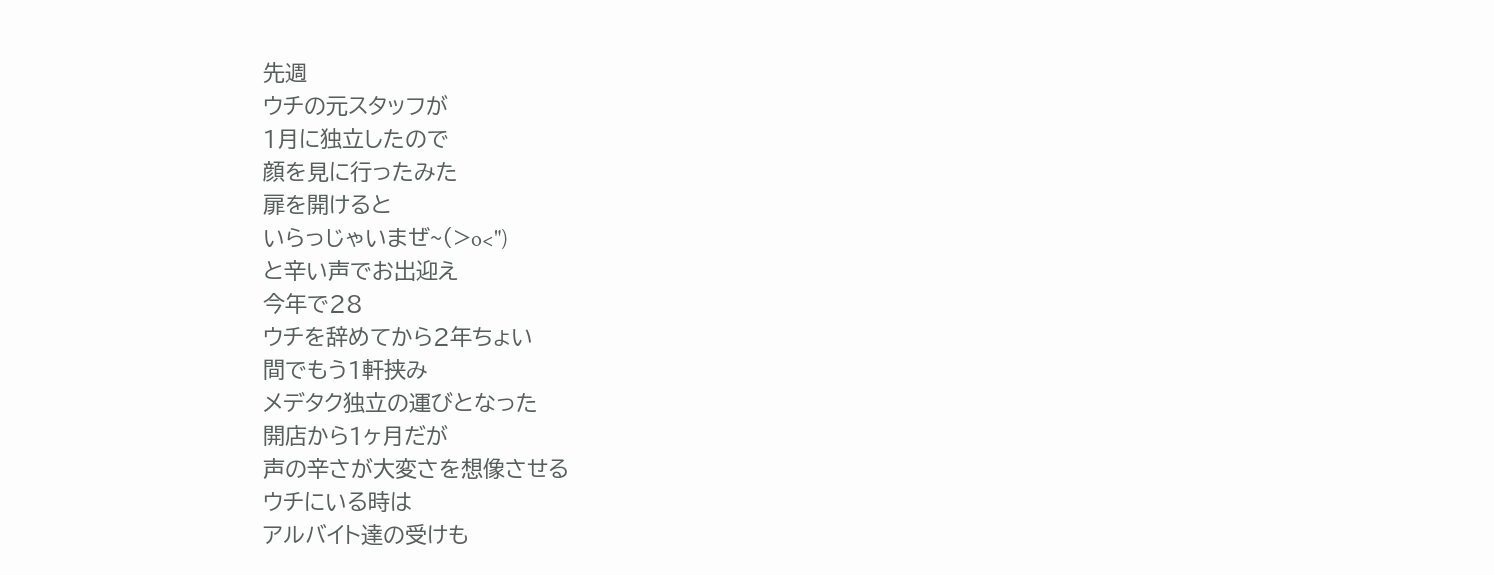先週
ウチの元スタッフが
1月に独立したので
顔を見に行ったみた
扉を開けると
いらっじゃいまぜ~(>o<")
と辛い声でお出迎え
今年で28
ウチを辞めてから2年ちょい
間でもう1軒挟み
メデタク独立の運びとなった
開店から1ヶ月だが
声の辛さが大変さを想像させる
ウチにいる時は
アルバイト達の受けも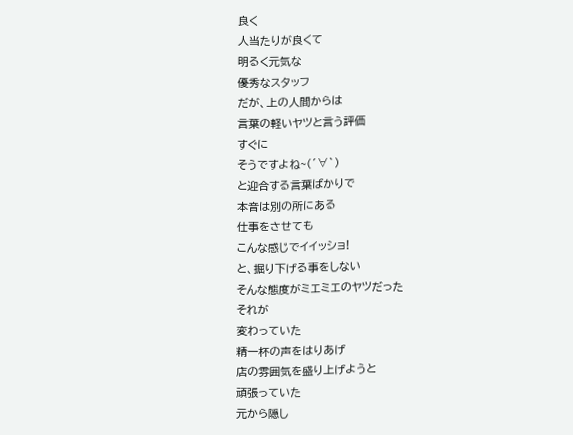良く
人当たりが良くて
明るく元気な
優秀なスタッフ
だが、上の人間からは
言葉の軽いヤツと言う評価
すぐに
そうですよね~(´∀`)
と迎合する言葉ばかりで
本音は別の所にある
仕事をさせても
こんな感じでイイッショ!
と、掘り下げる事をしない
そんな態度がミエミエのヤツだった
それが
変わっていた
精一杯の声をはりあげ
店の雰囲気を盛り上げようと
頑張っていた
元から隠し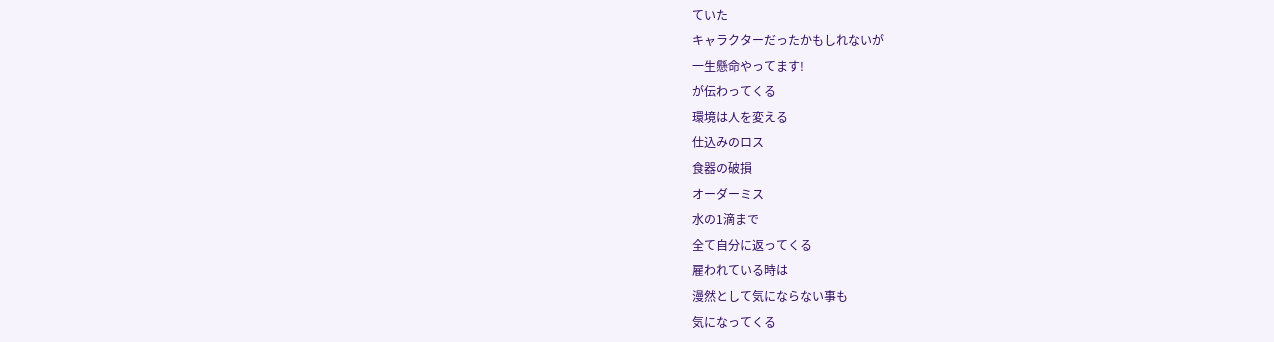ていた
キャラクターだったかもしれないが
一生懸命やってます!
が伝わってくる
環境は人を変える
仕込みのロス
食器の破損
オーダーミス
水の1滴まで
全て自分に返ってくる
雇われている時は
漫然として気にならない事も
気になってくる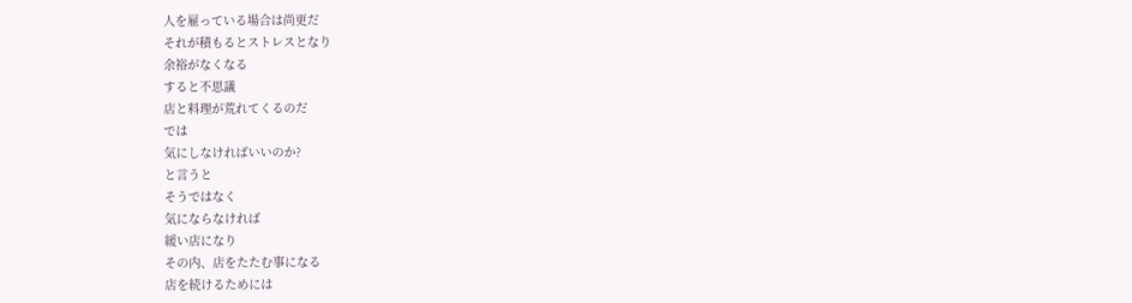人を雇っている場合は尚更だ
それが積もるとストレスとなり
余裕がなくなる
すると不思議
店と料理が荒れてくるのだ
では
気にしなければいいのか?
と言うと
そうではなく
気にならなければ
緩い店になり
その内、店をたたむ事になる
店を続けるためには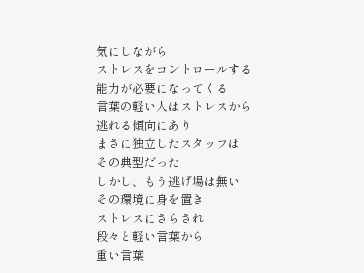気にしながら
ストレスをコントロールする
能力が必要になってくる
言葉の軽い人はストレスから
逃れる傾向にあり
まさに独立したスタッフは
その典型だった
しかし、もう逃げ場は無い
その環境に身を置き
ストレスにさらされ
段々と軽い言葉から
重い言葉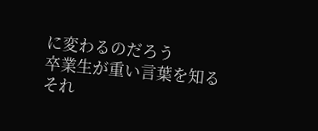に変わるのだろう
卒業生が重い言葉を知る
それ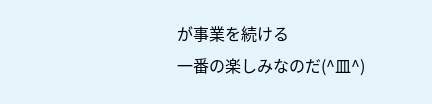が事業を続ける
一番の楽しみなのだ(^皿^)